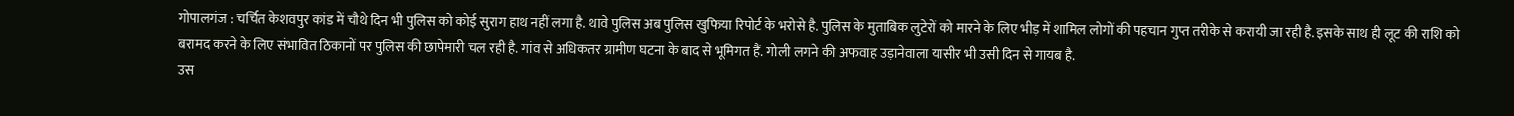गोपालगंज : चर्चित केशवपुर कांड में चौथे दिन भी पुलिस को कोई सुराग हाथ नहीं लगा है. थावे पुलिस अब पुलिस खुफिया रिपोर्ट के भरोसे है. पुलिस के मुताबिक लुटेरों को मारने के लिए भीड़ में शामिल लोगों की पहचान गुप्त तरीके से करायी जा रही है. इसके साथ ही लूट की राशि को बरामद करने के लिए संभावित ठिकानों पर पुलिस की छापेमारी चल रही है. गांव से अधिकतर ग्रामीण घटना के बाद से भूमिगत हैं. गोली लगने की अफवाह उड़ानेवाला यासीर भी उसी दिन से गायब है.
उस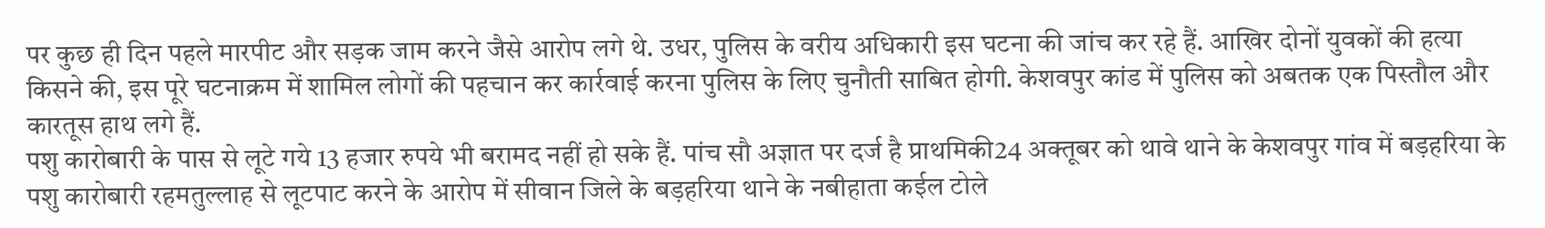पर कुछ ही दिन पहले मारपीट और सड़क जाम करने जैसे आरोप लगे थे. उधर, पुलिस के वरीय अधिकारी इस घटना की जांच कर रहे हैं. आखिर दोनों युवकों की हत्या किसने की, इस पूरे घटनाक्रम में शामिल लोगों की पहचान कर कार्रवाई करना पुलिस के लिए चुनौती साबित होगी. केशवपुर कांड में पुलिस को अबतक एक पिस्तौल और कारतूस हाथ लगे हैं.
पशु कारोबारी के पास से लूटे गये 13 हजार रुपये भी बरामद नहीं हो सके हैं. पांच सौ अज्ञात पर दर्ज है प्राथमिकी24 अक्तूबर को थावे थाने के केशवपुर गांव में बड़हरिया के पशु कारोबारी रहमतुल्लाह से लूटपाट करने के आरोप में सीवान जिले के बड़हरिया थाने के नबीहाता कईल टोले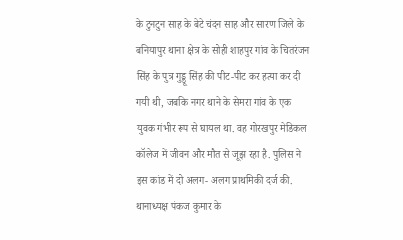के टुनटुन साह के बेटे चंदन साह और सारण जिले के बनियापुर थाना क्षेत्र के सोही शाहपुर गांव के चितरंजन सिंह के पुत्र गुड्डू सिंह की पीट-पीट कर हत्या कर दी गयी थी, जबकि नगर थाने के सेमरा गांव के एक युवक गंभीर रूप से घायल था. वह गोरखपुर मेडिकल कॉलेज में जीवन और मौत से जूझ रहा है. पुलिस ने इस कांड में दो अलग- अलग प्राथमिकी दर्ज की. थानाध्यक्ष पंकज कुमार के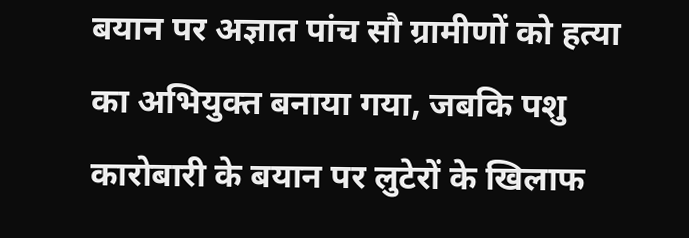बयान पर अज्ञात पांच सौ ग्रामीणों को हत्या का अभियुक्त बनाया गया, जबकि पशु कारोबारी के बयान पर लुटेरों के खिलाफ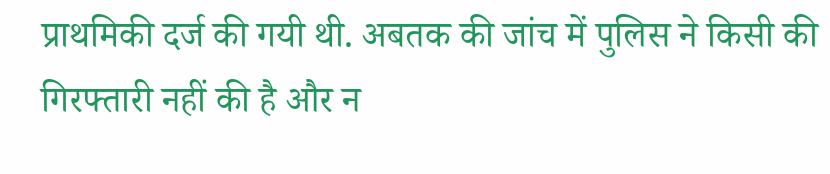प्राथमिकी दर्ज की गयी थी. अबतक की जांच में पुलिस ने किसी की गिरफ्तारी नहीं की है और न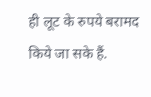ही लूट के रुपये बरामद किये जा सके हैं.